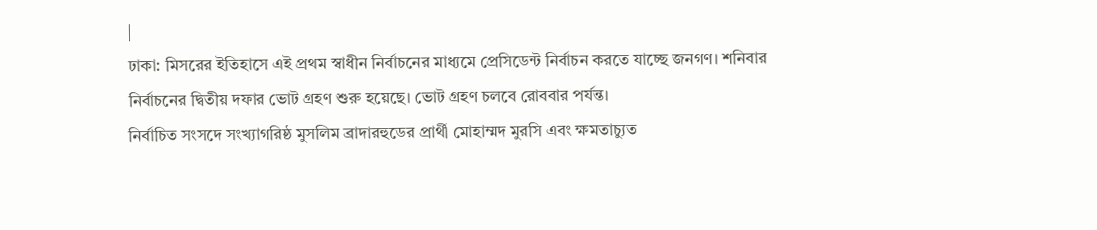|
ঢাকা: মিসরের ইতিহাসে এই প্রথম স্বাধীন নির্বাচনের মাধ্যমে প্রেসিডেন্ট নির্বাচন করতে যাচ্ছে জনগণ। শনিবার নির্বাচনের দ্বিতীয় দফার ভোট গ্রহণ শুরু হয়েছে। ভোট গ্রহণ চলবে রোববার পর্যন্ত।
নির্বাচিত সংসদে সংখ্যাগরিষ্ঠ মুসলিম ব্রাদারহুডের প্রার্থী মোহাম্মদ মুরসি এবং ক্ষমতাচ্যুত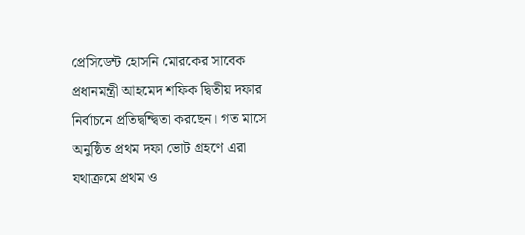প্রেসিডেন্ট হোসনি মোরকের সাবেক প্রধানমন্ত্রী আহমেদ শফিক দ্বিতীয় দফার নির্বাচনে প্রতিদ্বন্দ্বিতা করছেন। গত মাসে অনুষ্ঠিত প্রথম দফা ভোট গ্রহণে এরা যথাক্রমে প্রথম ও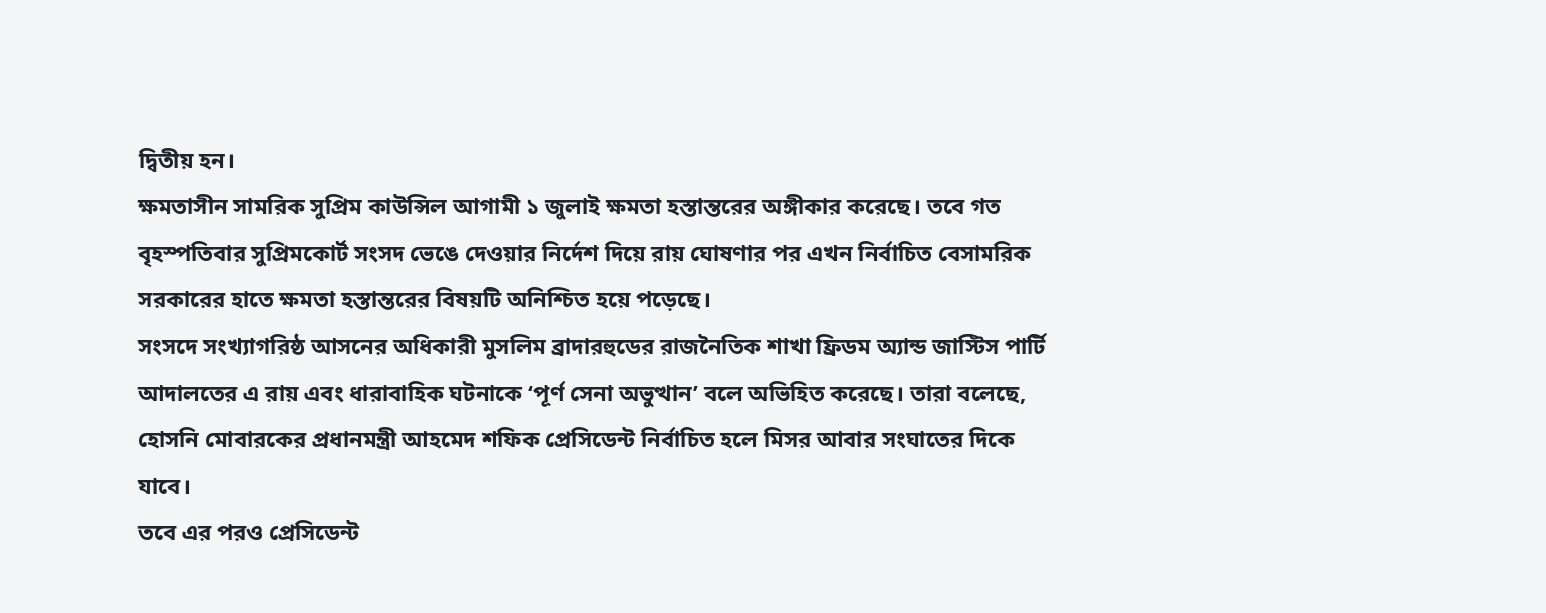দ্বিতীয় হন।
ক্ষমতাসীন সামরিক সুপ্রিম কাউন্সিল আগামী ১ জুলাই ক্ষমতা হস্তান্তরের অঙ্গীকার করেছে। তবে গত বৃহস্পতিবার সুপ্রিমকোর্ট সংসদ ভেঙে দেওয়ার নির্দেশ দিয়ে রায় ঘোষণার পর এখন নির্বাচিত বেসামরিক সরকারের হাতে ক্ষমতা হস্তান্তরের বিষয়টি অনিশ্চিত হয়ে পড়েছে।
সংসদে সংখ্যাগরিষ্ঠ আসনের অধিকারী মুসলিম ব্রাদারহুডের রাজনৈতিক শাখা ফ্রিডম অ্যান্ড জাস্টিস পার্টি আদালতের এ রায় এবং ধারাবাহিক ঘটনাকে ‘পূর্ণ সেনা অভুত্থান’ বলে অভিহিত করেছে। তারা বলেছে, হোসনি মোবারকের প্রধানমন্ত্রী আহমেদ শফিক প্রেসিডেন্ট নির্বাচিত হলে মিসর আবার সংঘাতের দিকে যাবে।
তবে এর পরও প্রেসিডেন্ট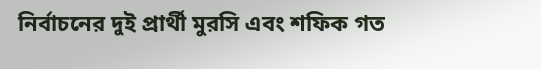নির্বাচনের দুই প্রার্থী মুরসি এবং শফিক গত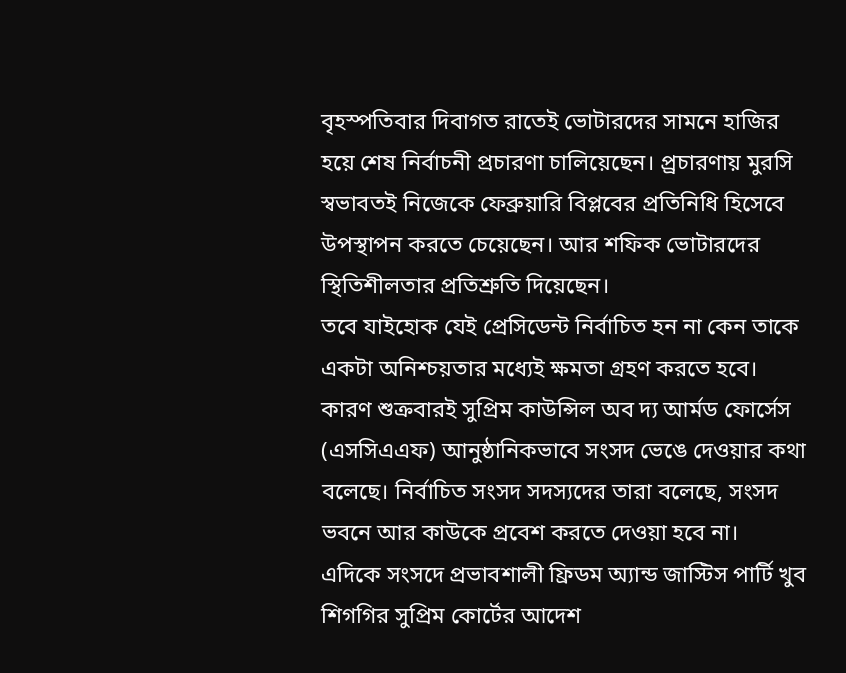বৃহস্পতিবার দিবাগত রাতেই ভোটারদের সামনে হাজির হয়ে শেষ নির্বাচনী প্রচারণা চালিয়েছেন। প্র্রচারণায় মুরসি স্বভাবতই নিজেকে ফেব্রুয়ারি বিপ্লবের প্রতিনিধি হিসেবে উপস্থাপন করতে চেয়েছেন। আর শফিক ভোটারদের স্থিতিশীলতার প্রতিশ্রুতি দিয়েছেন।
তবে যাইহোক যেই প্রেসিডেন্ট নির্বাচিত হন না কেন তাকে একটা অনিশ্চয়তার মধ্যেই ক্ষমতা গ্রহণ করতে হবে। কারণ শুক্রবারই সুপ্রিম কাউন্সিল অব দ্য আর্মড ফোর্সেস (এসসিএএফ) আনুষ্ঠানিকভাবে সংসদ ভেঙে দেওয়ার কথা বলেছে। নির্বাচিত সংসদ সদস্যদের তারা বলেছে, সংসদ ভবনে আর কাউকে প্রবেশ করতে দেওয়া হবে না।
এদিকে সংসদে প্রভাবশালী ফ্রিডম অ্যান্ড জাস্টিস পার্টি খুব শিগগির সুপ্রিম কোর্টের আদেশ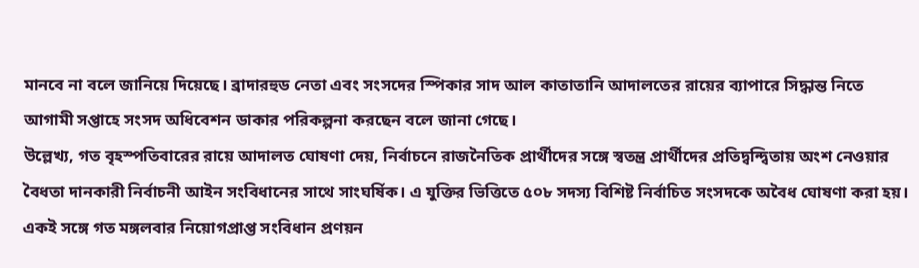মানবে না বলে জানিয়ে দিয়েছে। ব্রাদারহুড নেতা এবং সংসদের স্পিকার সাদ আল কাতাতানি আদালতের রায়ের ব্যাপারে সিদ্ধান্ত নিতে আগামী সপ্তাহে সংসদ অধিবেশন ডাকার পরিকল্পনা করছেন বলে জানা গেছে।
উল্লেখ্য, গত বৃহস্পতিবারের রায়ে আদালত ঘোষণা দেয়, নির্বাচনে রাজনৈতিক প্রার্থীদের সঙ্গে স্বতন্ত্র প্রার্থীদের প্রতিদ্বন্দ্বিতায় অংশ নেওয়ার বৈধতা দানকারী নির্বাচনী আইন সংবিধানের সাথে সাংঘর্ষিক। এ যুক্তির ভিত্তিতে ৫০৮ সদস্য বিশিষ্ট নির্বাচিত সংসদকে অবৈধ ঘোষণা করা হয়। একই সঙ্গে গত মঙ্গলবার নিয়োগপ্রাপ্ত সংবিধান প্রণয়ন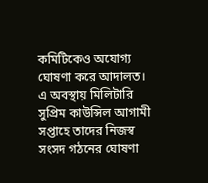কমিটিকেও অযোগ্য ঘোষণা করে আদালত।
এ অবস্থায় মিলিটারি সুপ্রিম কাউন্সিল আগামী সপ্তাহে তাদের নিজস্ব সংসদ গঠনের ঘোষণা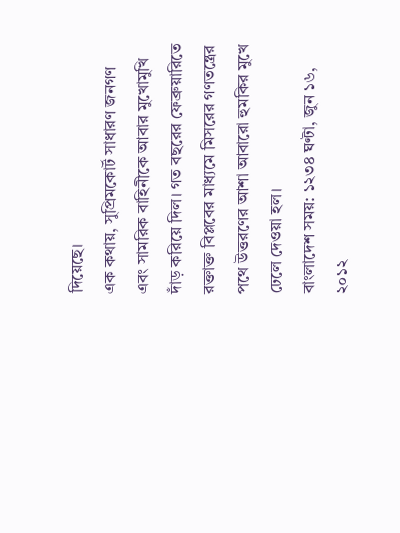দিয়েছে।
এক কথায়, সুপ্রিমকোর্ট সাধারণ জনগণ এবং সামরিক বাহিনীকে আবার মুখোমুখি দাঁড় করিয়ে দিল। গত বছরের ফেব্রুয়ারিতে রক্তাক্ত বিপ্লবের মাধ্যমে মিসরের গণতন্ত্রের পথে উত্তরণের আশা আবারো হুমকির মুখে ঢেলে দেওয়া হল।
বাংলাদেশ সময়: ১২৩৪ ঘণ্টা, জুন ১৬, ২০১২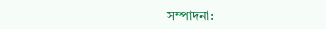সম্পাদনা: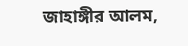জাহাঙ্গীর আলম,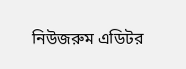নিউজরুম এডিটর